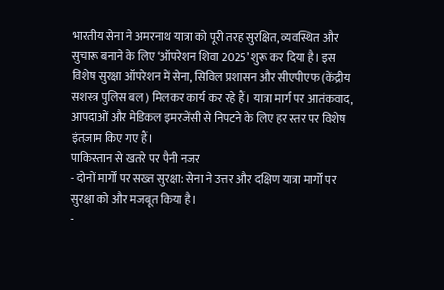भारतीय सेना ने अमरनाथ यात्रा को पूरी तरह सुरक्षित, व्यवस्थित और सुचारू बनाने के लिए ‘ऑपरेशन शिवा 2025’ शुरू कर दिया है। इस विशेष सुरक्षा ऑपरेशन में सेना, सिविल प्रशासन और सीएपीएफ (केंद्रीय सशस्त्र पुलिस बल) मिलकर कार्य कर रहे हैं। यात्रा मार्ग पर आतंकवाद, आपदाओं और मेडिकल इमरजेंसी से निपटने के लिए हर स्तर पर विशेष इंतज़ाम किए गए हैं।
पाकिस्तान से खतरे पर पैनी नजर
- दोनों मार्गों पर सख्त सुरक्षा: सेना ने उत्तर और दक्षिण यात्रा मार्गों पर सुरक्षा को और मजबूत किया है।
-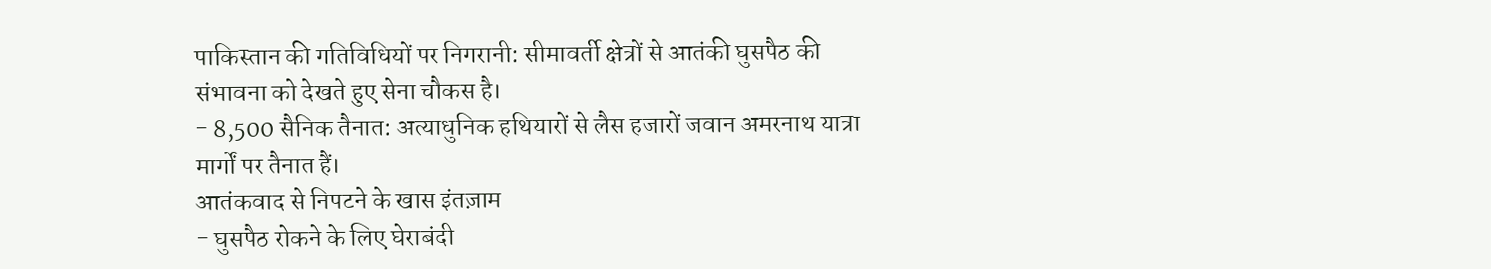पाकिस्तान की गतिविधियों पर निगरानी: सीमावर्ती क्षेत्रों से आतंकी घुसपैठ की संभावना को देखते हुए सेना चौकस है।
- 8,500 सैनिक तैनात: अत्याधुनिक हथियारों से लैस हजारों जवान अमरनाथ यात्रा मार्गों पर तैनात हैं।
आतंकवाद से निपटने के खास इंतज़ाम
- घुसपैठ रोकने के लिए घेराबंदी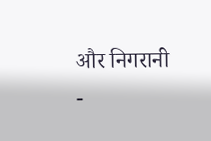और निगरानी
-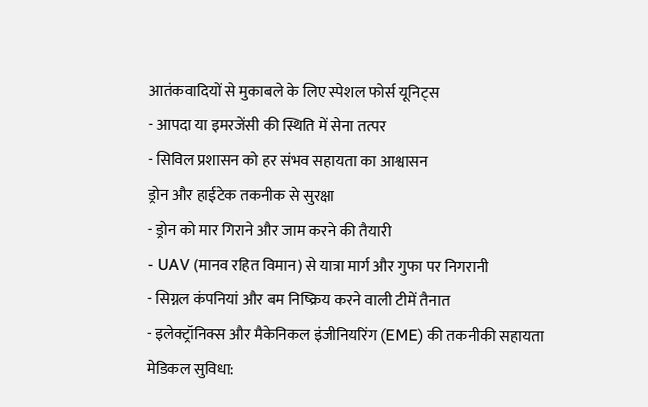आतंकवादियों से मुकाबले के लिए स्पेशल फोर्स यूनिट्स
- आपदा या इमरजेंसी की स्थिति में सेना तत्पर
- सिविल प्रशासन को हर संभव सहायता का आश्वासन
ड्रोन और हाईटेक तकनीक से सुरक्षा
- ड्रोन को मार गिराने और जाम करने की तैयारी
- UAV (मानव रहित विमान) से यात्रा मार्ग और गुफा पर निगरानी
- सिग्नल कंपनियां और बम निष्क्रिय करने वाली टीमें तैनात
- इलेक्ट्रॉनिक्स और मैकेनिकल इंजीनियरिंग (EME) की तकनीकी सहायता
मेडिकल सुविधा: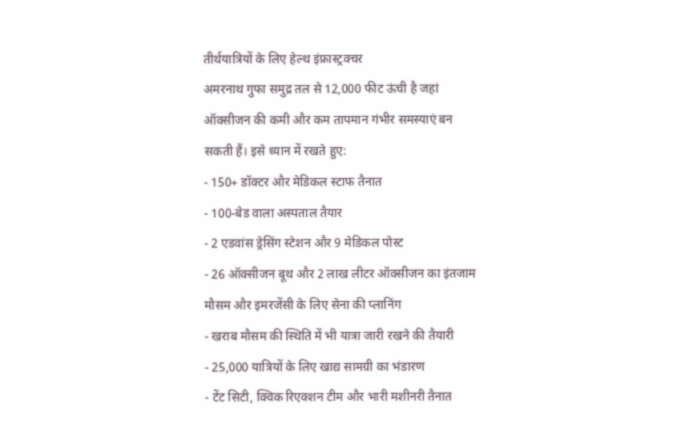तीर्थयात्रियों के लिए हेल्थ इंफ्रास्ट्रक्चर
अमरनाथ गुफा समुद्र तल से 12,000 फीट ऊंची है जहां ऑक्सीजन की कमी और कम तापमान गंभीर समस्याएं बन सकती हैं। इसे ध्यान में रखते हुए:
- 150+ डॉक्टर और मेडिकल स्टाफ तैनात
- 100-बेड वाला अस्पताल तैयार
- 2 एडवांस ड्रेसिंग स्टेशन और 9 मेडिकल पोस्ट
- 26 ऑक्सीजन बूथ और 2 लाख लीटर ऑक्सीजन का इंतजाम
मौसम और इमरजेंसी के लिए सेना की प्लानिंग
- खराब मौसम की स्थिति में भी यात्रा जारी रखने की तैयारी
- 25,000 यात्रियों के लिए खाद्य सामग्री का भंडारण
- टेंट सिटी, क्विक रिएक्शन टीम और भारी मशीनरी तैनात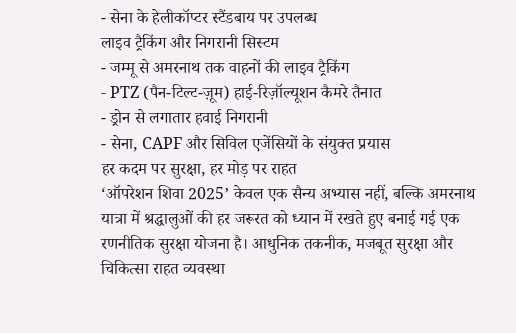- सेना के हेलीकॉप्टर स्टैंडबाय पर उपलब्ध
लाइव ट्रैकिंग और निगरानी सिस्टम
- जम्मू से अमरनाथ तक वाहनों की लाइव ट्रैकिंग
- PTZ (पैन-टिल्ट-ज़ूम) हाई-रिज़ॉल्यूशन कैमरे तैनात
- ड्रोन से लगातार हवाई निगरानी
- सेना, CAPF और सिविल एजेंसियों के संयुक्त प्रयास
हर कदम पर सुरक्षा, हर मोड़ पर राहत
‘ऑपरेशन शिवा 2025’ केवल एक सैन्य अभ्यास नहीं, बल्कि अमरनाथ यात्रा में श्रद्धालुओं की हर जरूरत को ध्यान में रखते हुए बनाई गई एक रणनीतिक सुरक्षा योजना है। आधुनिक तकनीक, मजबूत सुरक्षा और चिकित्सा राहत व्यवस्था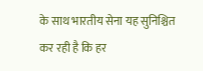के साथ भारतीय सेना यह सुनिश्चित कर रही है कि हर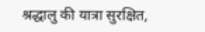श्रद्धालु की यात्रा सुरक्षित,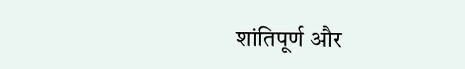शांतिपूर्ण और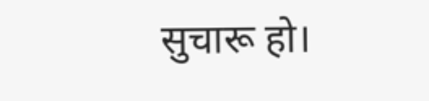सुचारू हो।